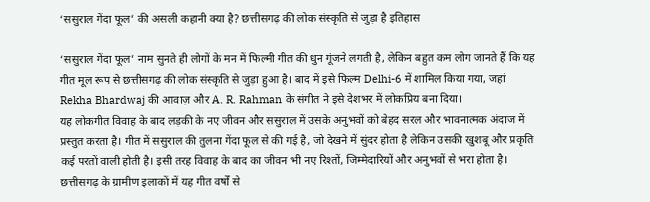‘ससुराल गेंदा फूल’ की असली कहानी क्या है? छत्तीसगढ़ की लोक संस्कृति से जुड़ा है इतिहास

‘ससुराल गेंदा फूल’ नाम सुनते ही लोगों के मन में फिल्मी गीत की धुन गूंजने लगती है, लेकिन बहुत कम लोग जानते हैं कि यह गीत मूल रूप से छत्तीसगढ़ की लोक संस्कृति से जुड़ा हुआ है। बाद में इसे फिल्म Delhi-6 में शामिल किया गया, जहां Rekha Bhardwaj की आवाज़ और A. R. Rahman के संगीत ने इसे देशभर में लोकप्रिय बना दिया।
यह लोकगीत विवाह के बाद लड़की के नए जीवन और ससुराल में उसके अनुभवों को बेहद सरल और भावनात्मक अंदाज में प्रस्तुत करता है। गीत में ससुराल की तुलना गेंदा फूल से की गई है, जो देखने में सुंदर होता है लेकिन उसकी खुशबू और प्रकृति कई परतों वाली होती है। इसी तरह विवाह के बाद का जीवन भी नए रिश्तों, जिम्मेदारियों और अनुभवों से भरा होता है।
छत्तीसगढ़ के ग्रामीण इलाकों में यह गीत वर्षों से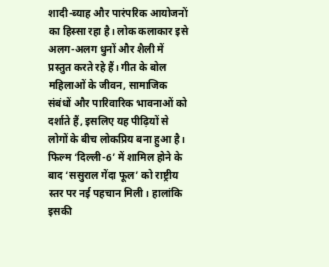शादी-ब्याह और पारंपरिक आयोजनों का हिस्सा रहा है। लोक कलाकार इसे अलग-अलग धुनों और शैली में प्रस्तुत करते रहे हैं। गीत के बोल महिलाओं के जीवन, सामाजिक संबंधों और पारिवारिक भावनाओं को दर्शाते हैं, इसलिए यह पीढ़ियों से लोगों के बीच लोकप्रिय बना हुआ है।
फिल्म ‘दिल्ली-6’ में शामिल होने के बाद ‘ससुराल गेंदा फूल’ को राष्ट्रीय स्तर पर नई पहचान मिली। हालांकि इसकी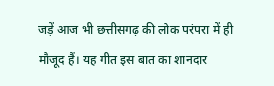जड़ें आज भी छत्तीसगढ़ की लोक परंपरा में ही मौजूद हैं। यह गीत इस बात का शानदार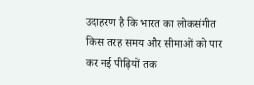उदाहरण है कि भारत का लोकसंगीत किस तरह समय और सीमाओं को पार कर नई पीढ़ियों तक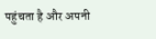पहुंचता है और अपनी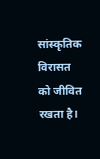सांस्कृतिक विरासत को जीवित रखता है।